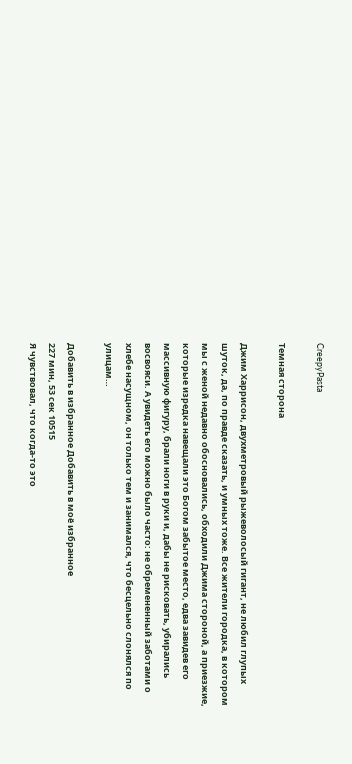CreepyPasta

Темная сторона

Джим Харрисон, двухметровый рыжеволосый гигант, не любил глупых шуток, да, по правде сказать, и умных тоже. Все жители городка, в котором мы с женой недавно обосновались, обходили Джима стороной, а приезжие, которые изредка навещали это Богом забытое место, едва завидев его массивную фигуру, брали ноги в руки и, дабы не рисковать, убирались восвояси. А увидеть его можно было часто: не обремененный заботами о хлебе насущном, он только тем и занимался, что бесцельно слонялся по улицам…

Добавить в избранное Добавить в моё избранное
227 мин, 53 сек 10515
Я чувствовал, что когда-то это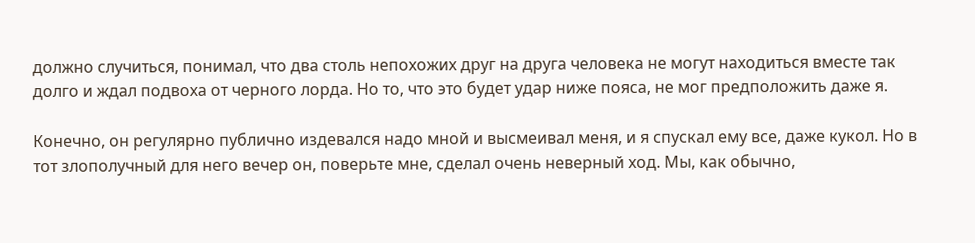должно случиться, понимал, что два столь непохожих друг на друга человека не могут находиться вместе так долго и ждал подвоха от черного лорда. Но то, что это будет удар ниже пояса, не мог предположить даже я.

Конечно, он регулярно публично издевался надо мной и высмеивал меня, и я спускал ему все, даже кукол. Но в тот злополучный для него вечер он, поверьте мне, сделал очень неверный ход. Мы, как обычно,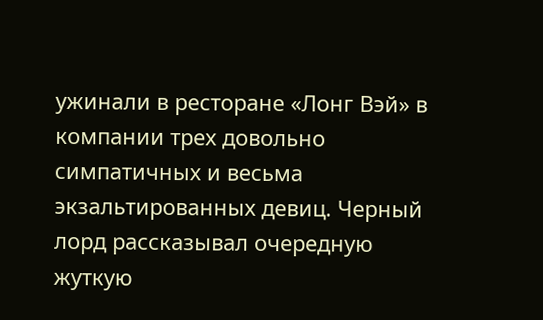ужинали в ресторане «Лонг Вэй» в компании трех довольно симпатичных и весьма экзальтированных девиц. Черный лорд рассказывал очередную жуткую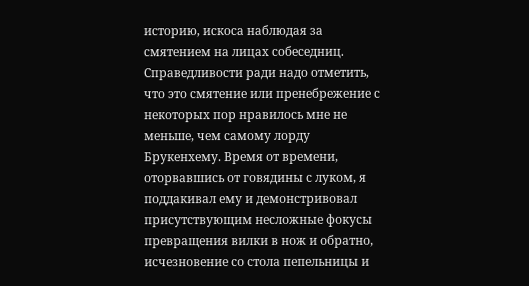историю, искоса наблюдая за смятением на лицах собеседниц. Справедливости ради надо отметить, что это смятение или пренебрежение с некоторых пор нравилось мне не меньше, чем самому лорду Брукенхему. Время от времени, оторвавшись от говядины с луком, я поддакивал ему и демонстривовал присутствующим несложные фокусы превращения вилки в нож и обратно, исчезновение со стола пепельницы и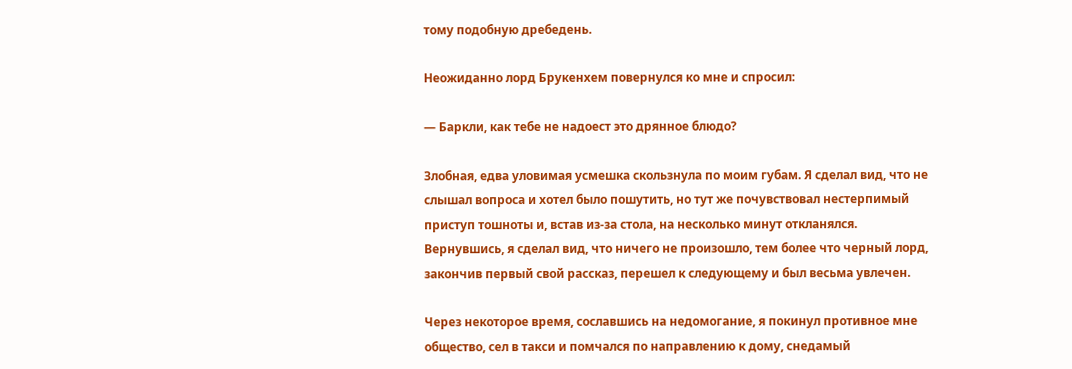тому подобную дребедень.

Неожиданно лорд Брукенхем повернулся ко мне и спросил:

— Баркли, как тебе не надоест это дрянное блюдо?

Злобная, едва уловимая усмешка скользнула по моим губам. Я сделал вид, что не слышал вопроса и хотел было пошутить, но тут же почувствовал нестерпимый приступ тошноты и, встав из-за стола, на несколько минут откланялся. Вернувшись, я сделал вид, что ничего не произошло, тем более что черный лорд, закончив первый свой рассказ, перешел к следующему и был весьма увлечен.

Через некоторое время, сославшись на недомогание, я покинул противное мне общество, сел в такси и помчался по направлению к дому, снедамый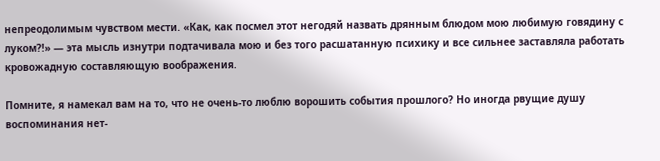непреодолимым чувством мести. «Как, как посмел этот негодяй назвать дрянным блюдом мою любимую говядину с луком?!» — эта мысль изнутри подтачивала мою и без того расшатанную психику и все сильнее заставляла работать кровожадную составляющую воображения.

Помните, я намекал вам на то, что не очень-то люблю ворошить события прошлого? Но иногда рвущие душу воспоминания нет-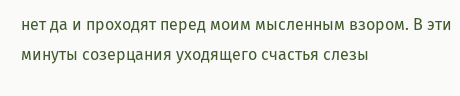нет да и проходят перед моим мысленным взором. В эти минуты созерцания уходящего счастья слезы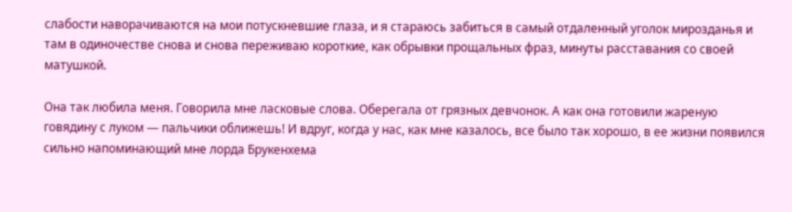слабости наворачиваются на мои потускневшие глаза, и я стараюсь забиться в самый отдаленный уголок мирозданья и там в одиночестве снова и снова переживаю короткие, как обрывки прощальных фраз, минуты расставания со своей матушкой.

Она так любила меня. Говорила мне ласковые слова. Оберегала от грязных девчонок. А как она готовили жареную говядину с луком — пальчики оближешь! И вдруг, когда у нас, как мне казалось, все было так хорошо, в ее жизни появился сильно напоминающий мне лорда Брукенхема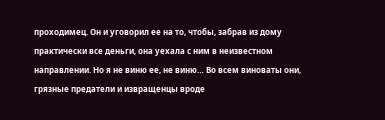проходимец. Он и уговорил ее на то, чтобы, забрав из дому практически все деньги, она уехала с ним в неизвестном направлении. Но я не виню ее, не виню… Во всем виноваты они, грязные предатели и извращенцы вроде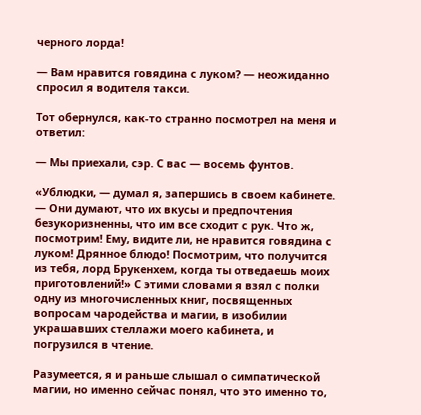черного лорда!

— Вам нравится говядина с луком? — неожиданно спросил я водителя такси.

Тот обернулся, как-то странно посмотрел на меня и ответил:

— Мы приехали, сэр. С вас — восемь фунтов.

«Ублюдки, — думал я, запершись в своем кабинете. — Они думают, что их вкусы и предпочтения безукоризненны, что им все сходит с рук. Что ж, посмотрим! Ему, видите ли, не нравится говядина с луком! Дрянное блюдо! Посмотрим, что получится из тебя, лорд Брукенхем, когда ты отведаешь моих приготовлений!» С этими словами я взял с полки одну из многочисленных книг, посвященных вопросам чародейства и магии, в изобилии украшавших стеллажи моего кабинета, и погрузился в чтение.

Разумеется, я и раньше слышал о симпатической магии, но именно сейчас понял, что это именно то,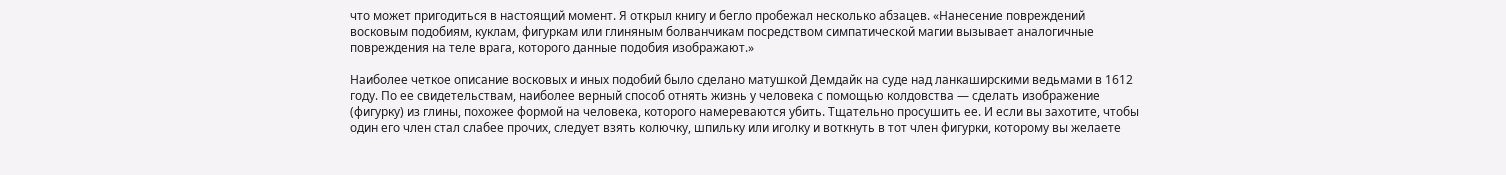что может пригодиться в настоящий момент. Я открыл книгу и бегло пробежал несколько абзацев. «Нанесение повреждений восковым подобиям, куклам, фигуркам или глиняным болванчикам посредством симпатической магии вызывает аналогичные повреждения на теле врага, которого данные подобия изображают.»

Наиболее четкое описание восковых и иных подобий было сделано матушкой Демдайк на суде над ланкаширскими ведьмами в 1612 году. По ее свидетельствам, наиболее верный способ отнять жизнь у человека с помощью колдовства — сделать изображение (фигурку) из глины, похожее формой на человека, которого намереваются убить. Тщательно просушить ее. И если вы захотите, чтобы один его член стал слабее прочих, следует взять колючку, шпильку или иголку и воткнуть в тот член фигурки, которому вы желаете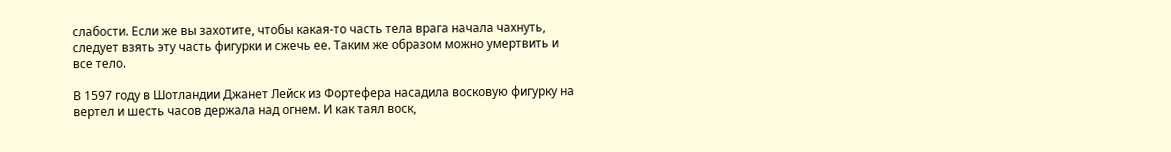слабости. Если же вы захотите, чтобы какая-то часть тела врага начала чахнуть, следует взять эту часть фигурки и сжечь ее. Таким же образом можно умертвить и все тело.

В 1597 году в Шотландии Джанет Лейск из Фортефера насадила восковую фигурку на вертел и шесть часов держала над огнем. И как таял воск,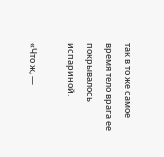так в то же самое время тело врага ее покрывалось испариной.

«Что ж, —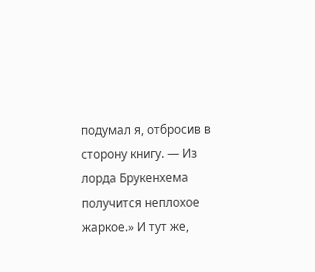подумал я, отбросив в сторону книгу. — Из лорда Брукенхема получится неплохое жаркое.» И тут же,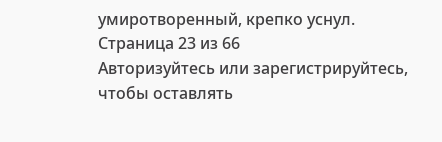умиротворенный, крепко уснул.
Страница 23 из 66
Авторизуйтесь или зарегистрируйтесь, чтобы оставлять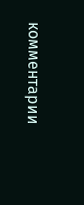комментарии